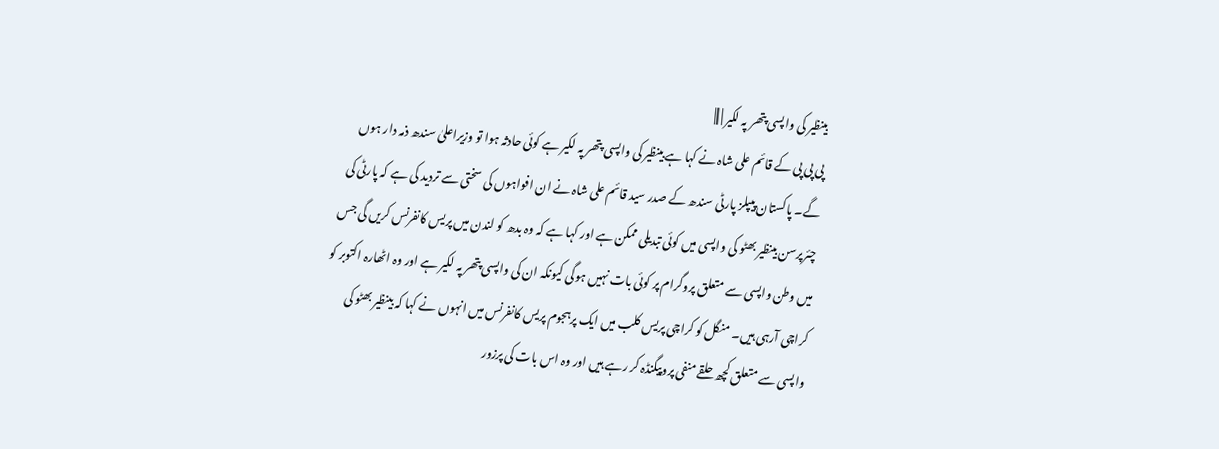بینظیر کی واپسی پتھر پہ لکیر | |||
پی پی پی کے قائم علی شاہ نے کہا ہے بینظیر کی واپسی پتھر پہ لکیر ہے کوئی حادثہ ہوا تو وزیراعلیٰ سندھ ذمہ دار ہوں گے۔ پاکستان پیپلز پارٹی سندھ کے صدر سید قائم علی شاہ نے ان افواہوں کی سختی سے تردید کی ہے کہ پارٹی کی چئرپرسن بینظیر بھٹو کی واپسی میں کوئی تبدیلی ممکن ہے اور کہا ہے کہ وہ بدھ کو لندن میں پریس کانفرنس کریں گی جس میں وطن واپسی سے متعلق پروگرام پر کوئی بات نہیں ہوگی کیونکہ ان کی واپسی پتھر پہ لکیر ہے اور وہ اٹھارہ اکتوبر کو کراچی آرہی ہیں۔ منگل کو کراچی پریس کلب میں ایک پرہجوم پریس کانفرنس میں انہوں نے کہا کہ بینظیر بھٹو کی واپسی سے متعلق کچھ حلقے منفی پروپیگنڈہ کر رہے ہیں اور وہ اس بات کی پرزور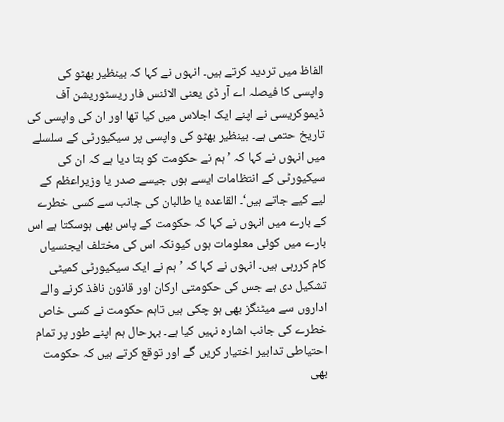الفاظ میں تردید کرتے ہیں۔ انہوں نے کہا کہ بینظیر بھٹو کی واپسی کا فیصلہ اے آر ڈی یعنی الائنس فار ریسٹوریشن آف ڈیموکریسی نے اپنے ایک اجلاس میں کیا تھا اور ان کی واپسی کی تاریخ حتمی ہے۔ بینظیر بھٹو کی واپسی پر سیکیورٹی کے سلسلے میں انہوں نے کہا کہ ’ہم نے حکومت کو بتا دیا ہے کہ ان کی سیکیورٹی کے انتظامات ایسے ہوں جیسے صدر یا وزیراعظم کے لیے کیے جاتے ہیں‘۔ القاعدہ یا طالبان کی جانب سے کسی خطرے کے بارے میں انہوں نے کہا کہ حکومت کے پاس بھی ہوسکتا ہے اس بارے میں کوئی معلومات ہوں کیونکہ اس کی مختلف ایجنسیاں کام کررہی ہیں۔ انہوں نے کہا کہ ’ہم نے ایک سیکیورٹی کمیٹی تشکیل دی ہے جس کی حکومتی ارکان اور قانون نافذ کرنے والے اداروں سے میٹنگز بھی ہو چکی ہیں تاہم حکومت نے کسی خاص خطرے کی جانب اشارہ نہیں کیا ہے۔ بہرحال ہم اپنے طور پر تمام احتیاطی تدابیر اختیار کریں گے اور توقع کرتے ہیں کہ حکومت بھی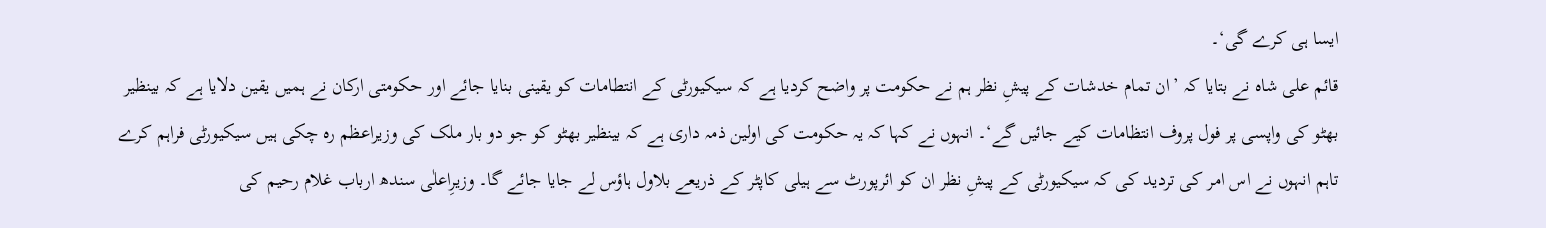ایسا ہی کرے گی‘۔
قائم علی شاہ نے بتایا کہ ’ان تمام خدشات کے پیشِ نظر ہم نے حکومت پر واضح کردیا ہے کہ سیکیورٹی کے انتطامات کو یقینی بنایا جائے اور حکومتی ارکان نے ہمیں یقین دلایا ہے کہ بینظیر بھٹو کی واپسی پر فول پروف انتظامات کیے جائیں گے‘۔ انہوں نے کہا کہ یہ حکومت کی اولین ذمہ داری ہے کہ بینظیر بھٹو کو جو دو بار ملک کی وزیراعظم رہ چکی ہیں سیکیورٹی فراہم کرے تاہم انہوں نے اس امر کی تردید کی کہ سیکیورٹی کے پیشِ نظر ان کو ائرپورٹ سے ہیلی کاپٹر کے ذریعے بلاول ہاؤس لے جایا جائے گا۔ وزیرِاعلٰی سندھ ارباب غلام رحیم کی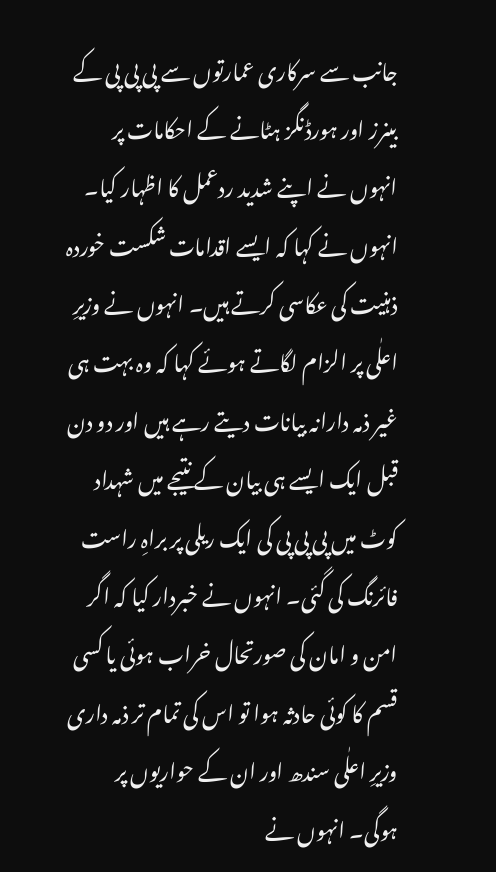جانب سے سرکاری عمارتوں سے پی پی پی کے بینرز اور ہورڈنگز ہٹانے کے احکامات پر انہوں نے اپنے شدید ردعمل کا اظہار کیا۔ انہوں نے کہا کہ ایسے اقدامات شکست خوردہ ذہنیت کی عکاسی کرتے ہیں۔ انہوں نے وزیرِ اعلٰی پر الزام لگاتے ہوئے کہا کہ وہ بہت ہی غیر ذمہ دارانہ بیانات دیتے رہے ہیں اور دو دن قبل ایک ایسے ہی بیان کے نتیجے میں شہداد کوٹ میں پی پی پی کی ایک ریلی پر براہِ راست فائرنگ کی گئی۔ انہوں نے خبردار کیا کہ اگر امن و امان کی صورتحال خراب ہوئی یا کسی قسم کا کوئی حادثہ ہوا تو اس کی تمام تر ذمہ داری وزیرِ اعلٰی سندھ اور ان کے حواریوں پر ہوگی۔ انہوں نے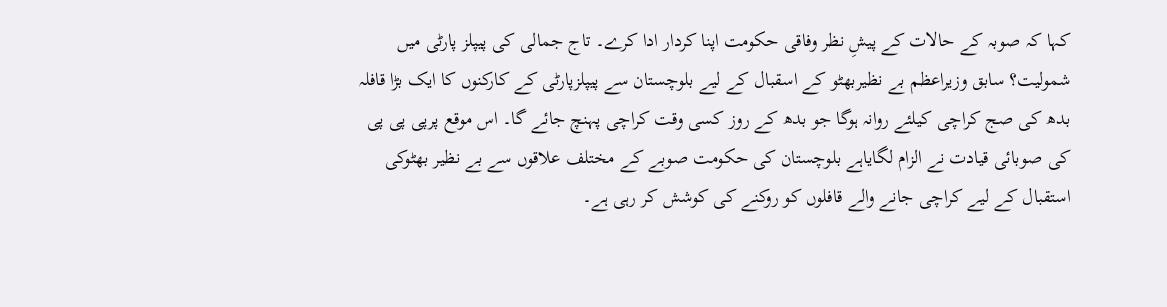کہا کہ صوبہ کے حالات کے پیشِ نظر وفاقی حکومت اپنا کردار ادا کرے۔ تاج جمالی کی پیپلز پارٹی میں شمولیت؟ سابق وزیراعظم بے نظیربھٹو کے اسقبال کے لیے بلوچستان سے پیپلزپارٹی کے کارکنوں کا ایک بڑا قافلہ بدھ کی صج کراچی کیلئے روانہ ہوگا جو بدھ کے روز کسی وقت کراچی پہنچ جائے گا۔ اس موقع پرپی پی پی کی صوبائی قیادت نے الزام لگایاہے بلوچستان کی حکومت صوبے کے مختلف علاقوں سے بے نظیر بھٹوکی استقبال کے لیے کراچی جانے والے قافلوں کو روکنے کی کوشش کر رہی ہے۔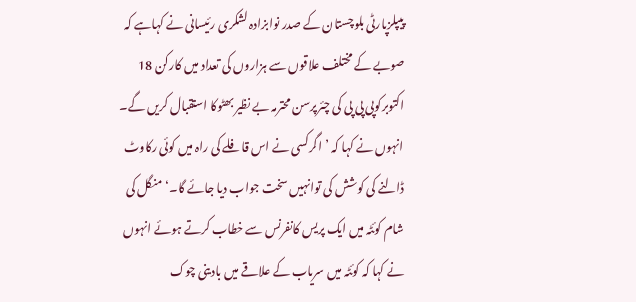پیپلزپارٹی بلوچستان کے صدر نوابزادہ لشکری رئیسانی نے کہاہے کہ صوبے کے مختلف علاقوں سے ہزاروں کی تعداد میں کارکن 18 اکتوبرکوپی پی پی کی چئرپرسن محترمہ بے نظیر بھٹوکا استقبال کریں گے۔ انہوں نے کہا کہ ’اگرکسی نے اس قافلے کی راہ میں کوئی رکاوٹ ڈالنے کی کوشش کی توانہیں سخت جواب دیا جائے گا۔‘ منگل کی شام کوئٹہ میں ایک پریس کانفرنس سے خطاب کرتے ہوئے انہوں نے کہا کہ کوئٹہ میں سریاب کے علاقے میں بادینی چوک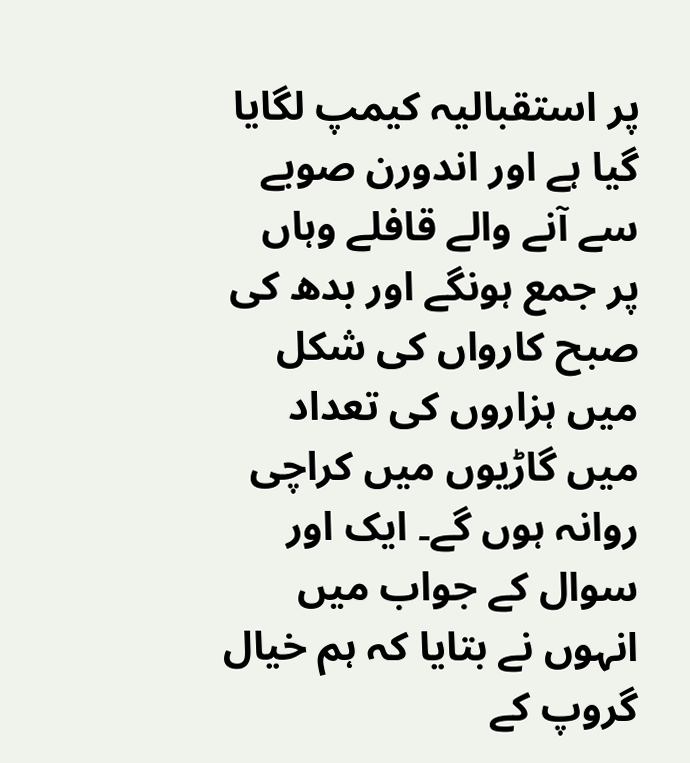پر استقبالیہ کیمپ لگایا گیا ہے اور اندورن صوبے سے آنے والے قافلے وہاں پر جمع ہونگے اور بدھ کی صبح کارواں کی شکل میں ہزاروں کی تعداد میں گاڑیوں میں کراچی روانہ ہوں گے۔ ایک اور سوال کے جواب میں انہوں نے بتایا کہ ہم خیال گروپ کے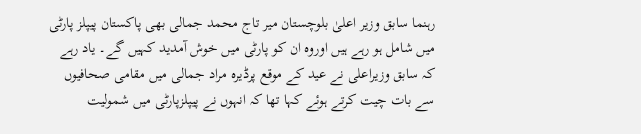رہنما سابق وزیر اعلیٰ بلوچستان میر تاج محمد جمالی بھی پاکستان پیپلز پارٹی میں شامل ہو رہے ہیں اوروہ ان کو پارٹی میں خوش آمدید کہیں گے۔ یاد رہے کہ سابق وزیراعلی نے عید کے موقع پرڈیرہ مراد جمالی میں مقامی صحافیوں سے بات چیت کرتے ہوئے کہا تھا کہ انہوں نے پیپلزپارٹی میں شمولیت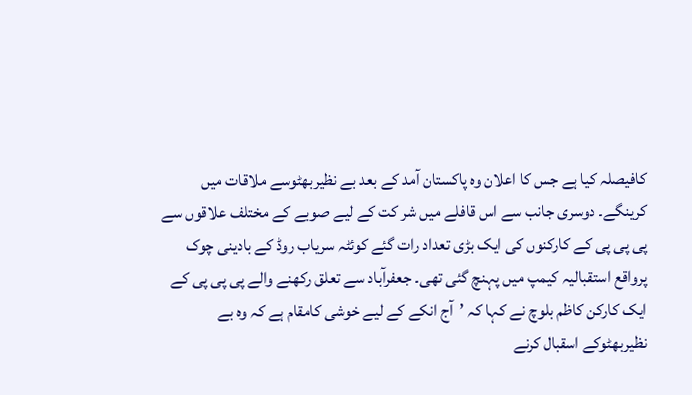کافیصلہ کیا ہے جس کا اعلان وہ پاکستان آمد کے بعد بے نظیربھٹوسے ملاقات میں کرینگے۔ دوسری جانب سے اس قافلے میں شر کت کے لیے صوبے کے مختلف علاقوں سے پی پی پی کے کارکنوں کی ایک بڑی تعداد رات گئے کوئٹہ سریاب روڈ کے بادینی چوک پرواقع استقبالیہ کیمپ میں پہنچ گئی تھی۔ جعفرآباد سے تعلق رکھنے والے پی پی پی کے ایک کارکن کاظم بلوچ نے کہا کہ ’آج انکے کے لیے خوشی کامقام ہے کہ وہ بے نظیربھٹوکے اسقبال کرنے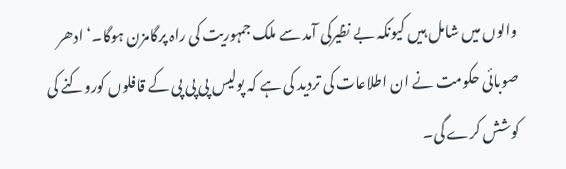والوں میں شامل ہیں کیونکہ بے نظیرکی آمد سے ملک جمہوریت کی راہ پرگامزن ہوگا۔‘ ادھر صوبائی حکومت نے ان اطلاعات کی تردید کی ہے کہ پولیس پی پی پی کے قافلوں کوروکنے کی کوشش کرے گی۔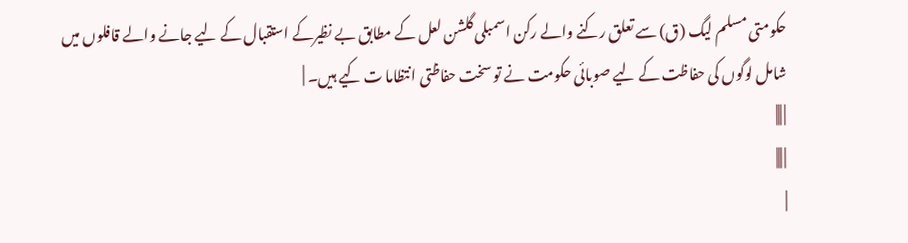حکومتی مسلم لیگ (ق) سے تعلق رکنے والے رکن اسمبلی گلشن لعل کے مطابق بے نظیرکے استقبال کے لیے جانے والے قافلوں میں شامل لوگوں کی حفاظت کے لیے صوبائی حکومت نے تو سخت حفاظتی انتظاما ت کیے ہیں۔ |
| |||
| |||
|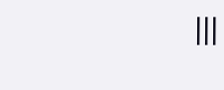|||